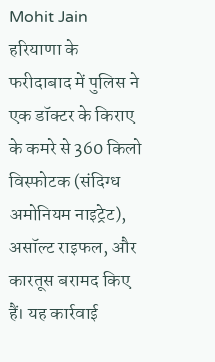Mohit Jain
हरियाणा के फरीदाबाद में पुलिस ने एक डॉक्टर के किराए के कमरे से 360 किलो विस्फोटक (संदिग्ध अमोनियम नाइट्रेट), असॉल्ट राइफल, और कारतूस बरामद किए हैं। यह कार्रवाई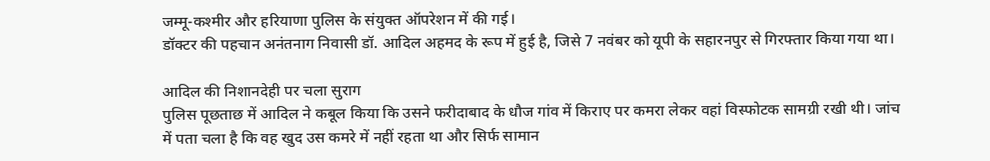जम्मू-कश्मीर और हरियाणा पुलिस के संयुक्त ऑपरेशन में की गई।
डॉक्टर की पहचान अनंतनाग निवासी डॉ. आदिल अहमद के रूप में हुई है, जिसे 7 नवंबर को यूपी के सहारनपुर से गिरफ्तार किया गया था।

आदिल की निशानदेही पर चला सुराग
पुलिस पूछताछ में आदिल ने कबूल किया कि उसने फरीदाबाद के धौज गांव में किराए पर कमरा लेकर वहां विस्फोटक सामग्री रखी थी। जांच में पता चला है कि वह खुद उस कमरे में नहीं रहता था और सिर्फ सामान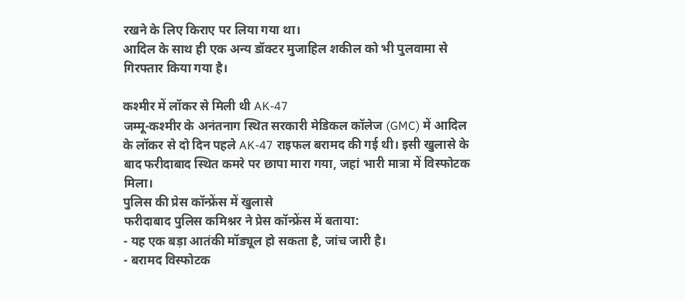रखने के लिए किराए पर लिया गया था।
आदिल के साथ ही एक अन्य डॉक्टर मुजाहिल शकील को भी पुलवामा से गिरफ्तार किया गया है।

कश्मीर में लॉकर से मिली थी AK-47
जम्मू-कश्मीर के अनंतनाग स्थित सरकारी मेडिकल कॉलेज (GMC) में आदिल के लॉकर से दो दिन पहले AK-47 राइफल बरामद की गई थी। इसी खुलासे के बाद फरीदाबाद स्थित कमरे पर छापा मारा गया, जहां भारी मात्रा में विस्फोटक मिला।
पुलिस की प्रेस कॉन्फ्रेंस में खुलासे
फरीदाबाद पुलिस कमिश्नर ने प्रेस कॉन्फ्रेंस में बताया:
- यह एक बड़ा आतंकी मॉड्यूल हो सकता है, जांच जारी है।
- बरामद विस्फोटक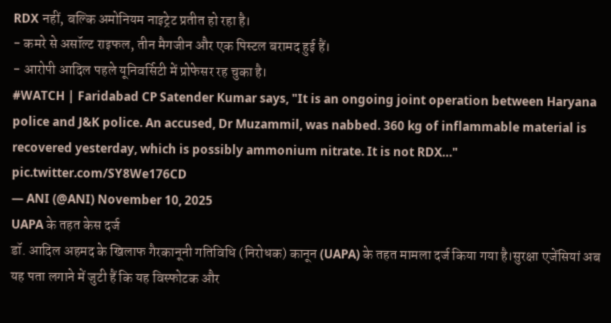RDX नहीं, बल्कि अमोनियम नाइट्रेट प्रतीत हो रहा है।
- कमरे से असॉल्ट राइफल, तीन मैगजीन और एक पिस्टल बरामद हुई हैं।
- आरोपी आदिल पहले यूनिवर्सिटी में प्रोफेसर रह चुका है।
#WATCH | Faridabad CP Satender Kumar says, "It is an ongoing joint operation between Haryana police and J&K police. An accused, Dr Muzammil, was nabbed. 360 kg of inflammable material is recovered yesterday, which is possibly ammonium nitrate. It is not RDX…" pic.twitter.com/SY8We176CD
— ANI (@ANI) November 10, 2025
UAPA के तहत केस दर्ज
डॉ. आदिल अहमद के खिलाफ गैरकानूनी गतिविधि (निरोधक) कानून (UAPA) के तहत मामला दर्ज किया गया है।सुरक्षा एजेंसियां अब यह पता लगाने में जुटी हैं कि यह विस्फोटक और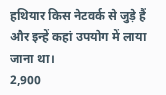हथियार किस नेटवर्क से जुड़े हैं और इन्हें कहां उपयोग में लाया जाना था।
2,900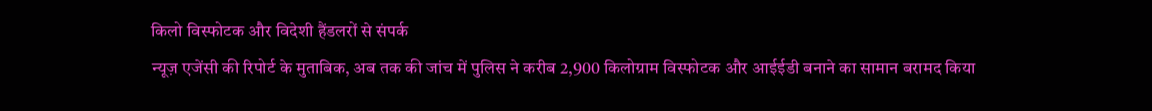किलो विस्फोटक और विदेशी हैंडलरों से संपर्क
न्यूज़ एजेंसी की रिपोर्ट के मुताबिक, अब तक की जांच में पुलिस ने करीब 2,900 किलोग्राम विस्फोटक और आईईडी बनाने का सामान बरामद किया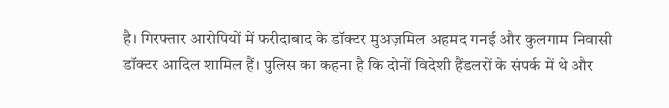है। गिरफ्तार आरोपियों में फरीदाबाद के डॉक्टर मुअज़मिल अहमद गनई और कुलगाम निवासी डॉक्टर आदिल शामिल हैं। पुलिस का कहना है कि दोनों विदेशी हैंडलरों के संपर्क में थे और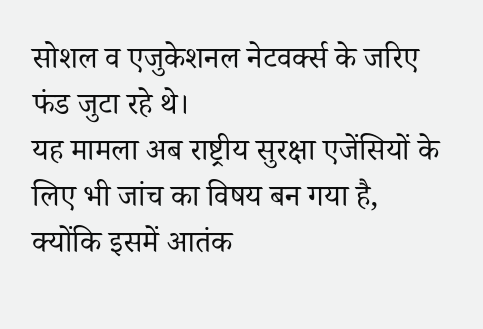सोशल व एजुकेशनल नेटवर्क्स के जरिए फंड जुटा रहे थे।
यह मामला अब राष्ट्रीय सुरक्षा एजेंसियों के लिए भी जांच का विषय बन गया है, क्योंकि इसमें आतंक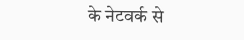के नेटवर्क से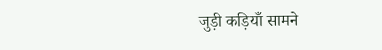जुड़ी कड़ियाँ सामने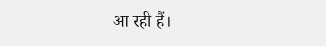आ रही हैं।